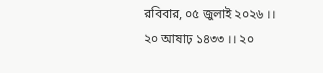রবিবার, ০৫ জুলাই ২০২৬ ।। ২০ আষাঢ় ১৪৩৩ ।। ২০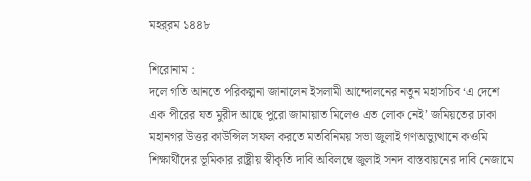মহর্‌রম ১৪৪৮

শিরোনাম :
দলে গতি আনতে পরিকল্পনা জানালেন ইসলামী আন্দোলনের নতুন মহাসচিব ‘এ দেশে এক পীরের যত মুরীদ আছে পুরো জামায়াত মিলেও এত লোক নেই’ জমিয়তের ঢাকা মহানগর উত্তর কাউন্সিল সফল করতে মতবিনিময় সভা জুলাই গণঅভ্যুত্থানে কওমি শিক্ষার্থীদের ভূমিকার রাষ্ট্রীয় স্বীকৃতি দাবি অবিলম্বে জুলাই সনদ বাস্তবায়নের দাবি নেজামে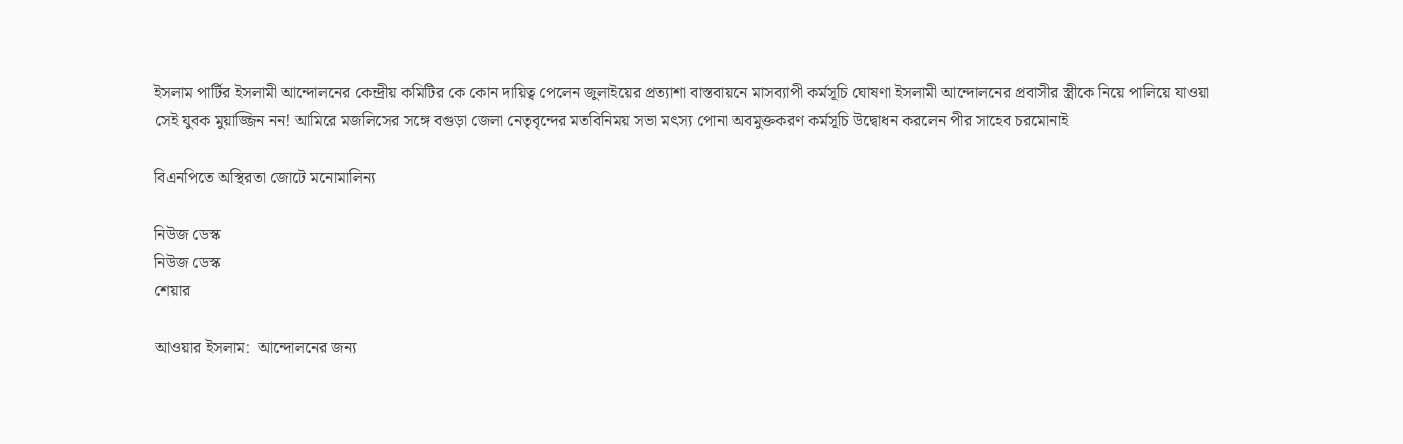ইসলাম পার্টির ইসলামী আন্দোলনের কেন্দ্রীয় কমিটির কে কোন দায়িত্ব পেলেন জুলাইয়ের প্রত্যাশা বাস্তবায়নে মাসব্যাপী কর্মসূচি ঘোষণা ইসলামী আন্দোলনের প্রবাসীর স্ত্রীকে নিয়ে পালিয়ে যাওয়া সেই যুবক মুয়াজ্জিন নন! আমিরে মজলিসের সঙ্গে বগুড়া জেলা নেতৃবৃন্দের মতবিনিময় সভা মৎস্য পোনা অবমুক্তকরণ কর্মসূচি উদ্বোধন করলেন পীর সাহেব চরমোনাই

বিএনপিতে অস্থিরতা জোটে মনোমালিন্য

নিউজ ডেস্ক
নিউজ ডেস্ক
শেয়ার

আওয়ার ইসলাম:  আন্দোলনের জন্য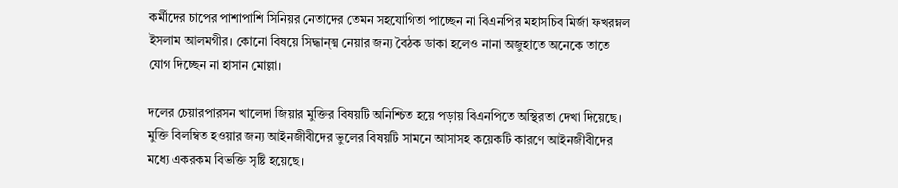কর্মীদের চাপের পাশাপাশি সিনিয়র নেতাদের তেমন সহযোগিতা পাচ্ছেন না বিএনপির মহাসচিব মির্জা ফখরম্নল ইসলাম আলমগীর। কোনো বিষয়ে সিদ্ধান্ত্ম নেয়ার জন্য বৈঠক ডাকা হলেও নানা অজুহাতে অনেকে তাতে যোগ দিচ্ছেন না হাসান মোল্লা।

দলের চেয়ারপারসন খালেদা জিয়ার মুক্তির বিষয়টি অনিশ্চিত হয়ে পড়ায় বিএনপিতে অস্থিরতা দেখা দিয়েছে। মুক্তি বিলম্বিত হওয়ার জন্য আইনজীবীদের ভুলের বিষয়টি সামনে আসাসহ কয়েকটি কারণে আইনজীবীদের মধ্যে একরকম বিভক্তি সৃষ্টি হয়েছে।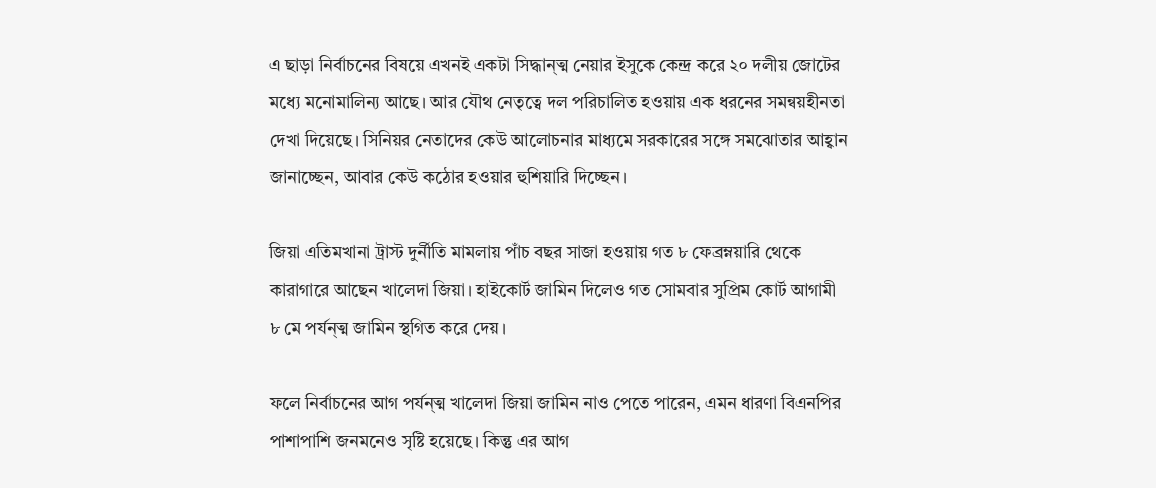এ ছাড়া নির্বাচনের বিষয়ে এখনই একটা সিদ্ধান্ত্ম নেয়ার ইসুকে কেন্দ্র করে ২০ দলীয় জোটের মধ্যে মনোমালিন্য আছে। আর যৌথ নেতৃত্বে দল পরিচালিত হওয়ায় এক ধরনের সমন্বয়হীনতা দেখা দিয়েছে। সিনিয়র নেতাদের কেউ আলোচনার মাধ্যমে সরকারের সঙ্গে সমঝোতার আহ্বান জানাচ্ছেন, আবার কেউ কঠোর হওয়ার হুশিয়ারি দিচ্ছেন।

জিয়া এতিমখানা ট্রাস্ট দুর্নীতি মামলায় পাঁচ বছর সাজা হওয়ায় গত ৮ ফেব্রম্নয়ারি থেকে কারাগারে আছেন খালেদা জিয়া। হাইকোর্ট জামিন দিলেও গত সোমবার সুপ্রিম কোর্ট আগামী ৮ মে পর্যন্ত্ম জামিন স্থগিত করে দেয়।

ফলে নির্বাচনের আগ পর্যন্ত্ম খালেদা জিয়া জামিন নাও পেতে পারেন, এমন ধারণা বিএনপির পাশাপাশি জনমনেও সৃষ্টি হয়েছে। কিন্তু এর আগ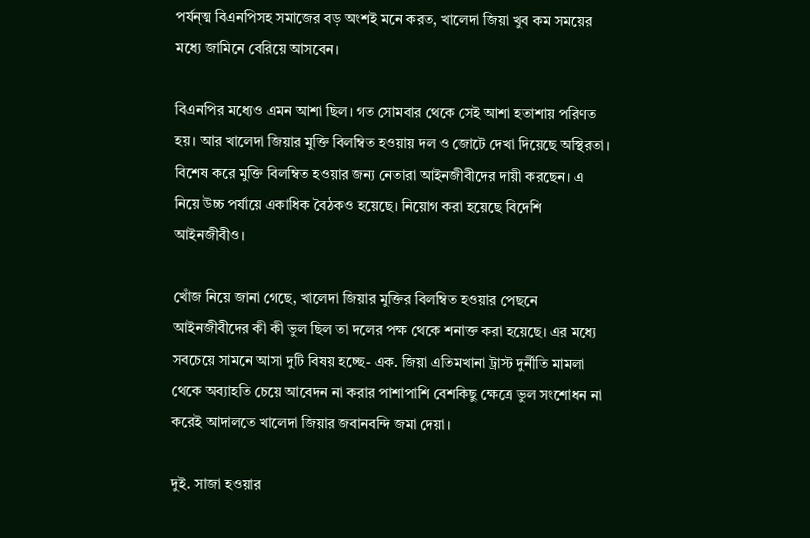পর্যন্ত্ম বিএনপিসহ সমাজের বড় অংশই মনে করত, খালেদা জিয়া খুব কম সময়ের মধ্যে জামিনে বেরিয়ে আসবেন।

বিএনপির মধ্যেও এমন আশা ছিল। গত সোমবার থেকে সেই আশা হতাশায় পরিণত হয়। আর খালেদা জিয়ার মুক্তি বিলম্বিত হওয়ায় দল ও জোটে দেখা দিয়েছে অস্থিরতা। বিশেষ করে মুক্তি বিলম্বিত হওয়ার জন্য নেতারা আইনজীবীদের দায়ী করছেন। এ নিয়ে উচ্চ পর্যায়ে একাধিক বৈঠকও হয়েছে। নিয়োগ করা হয়েছে বিদেশি আইনজীবীও।

খোঁজ নিয়ে জানা গেছে, খালেদা জিয়ার মুক্তির বিলম্বিত হওয়ার পেছনে আইনজীবীদের কী কী ভুল ছিল তা দলের পক্ষ থেকে শনাক্ত করা হয়েছে। এর মধ্যে সবচেয়ে সামনে আসা দুটি বিষয় হচ্ছে- এক. জিয়া এতিমখানা ট্রাস্ট দুর্নীতি মামলা থেকে অব্যাহতি চেয়ে আবেদন না করার পাশাপাশি বেশকিছু ক্ষেত্রে ভুল সংশোধন না করেই আদালতে খালেদা জিয়ার জবানবন্দি জমা দেয়া।

দুই. সাজা হওয়ার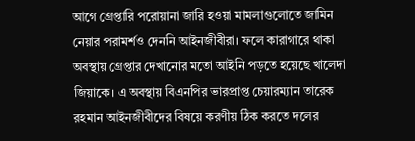আগে গ্রেপ্তারি পরোয়ানা জারি হওয়া মামলাগুলোতে জামিন নেয়ার পরামর্শও দেননি আইনজীবীরা। ফলে কারাগারে থাকা অবস্থায় গ্রেপ্তার দেখানোর মতো আইনি পড়তে হয়েছে খালেদা জিয়াকে। এ অবস্থায় বিএনপির ভারপ্রাপ্ত চেয়ারম্যান তারেক রহমান আইনজীবীদের বিষয়ে করণীয় ঠিক করতে দলের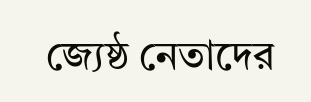জ্যেষ্ঠ নেতাদের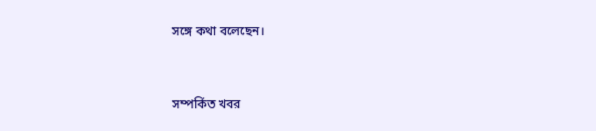সঙ্গে কথা বলেছেন।


সম্পর্কিত খবর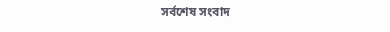সর্বশেষ সংবাদ